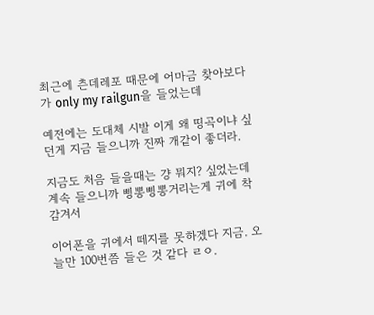최근에 츤데레포 때문에 어마금 찾아보다가 only my railgun을 들었는데

예전에는 도대체 시발 이게 왜 띵곡이냐 싶던게 지금 들으니까 진짜 개같이 좋더라.

지금도 처음 들을때는 걍 뭐지? 싶었는데 계속 들으니까 삥뽕삥뽕거리는게 귀에 착 감겨서

이어폰을 귀에서 떼지를 못하겠다 지금. 오늘만 100번쯤 들은 것 같다 ㄹㅇ.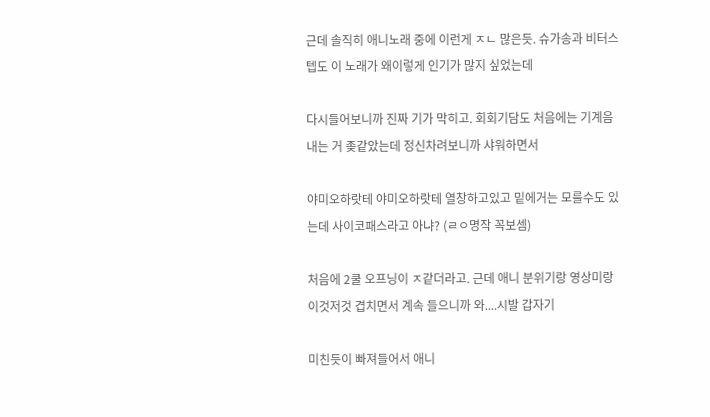근데 솔직히 애니노래 중에 이런게 ㅈㄴ 많은듯. 슈가송과 비터스텝도 이 노래가 왜이렇게 인기가 많지 싶었는데

다시들어보니까 진짜 기가 막히고. 회회기담도 처음에는 기계음 내는 거 좆같았는데 정신차려보니까 샤워하면서

야미오하랏테 야미오하랏테 열창하고있고 밑에거는 모를수도 있는데 사이코패스라고 아냐? (ㄹㅇ명작 꼭보셈)

처음에 2쿨 오프닝이 ㅈ같더라고. 근데 애니 분위기랑 영상미랑 이것저것 겹치면서 계속 들으니까 와....시발 갑자기

미친듯이 빠져들어서 애니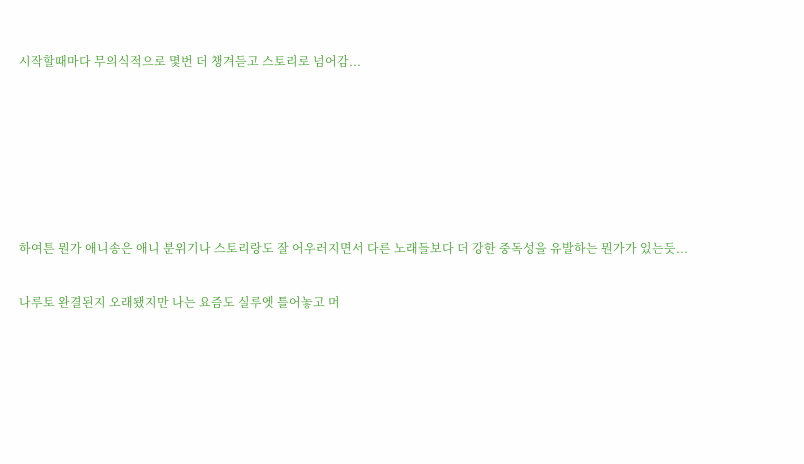시작할때마다 무의식적으로 몇번 더 챙겨듣고 스토리로 넘어감...






하여튼 뭔가 애니송은 애니 분위기나 스토리랑도 잘 어우러지면서 다른 노래들보다 더 강한 중독성을 유발하는 뭔가가 있는듯...

나루토 완결된지 오래됐지만 나는 요즘도 실루엣 틀어놓고 머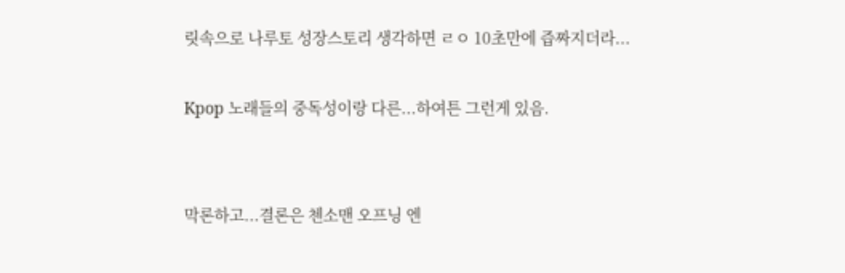릿속으로 나루토 성장스토리 생각하면 ㄹㅇ 10초만에 즙짜지더라...

Kpop 노래들의 중독성이랑 다른...하여튼 그런게 있음.


막론하고...결론은 첸소맨 오프닝 엔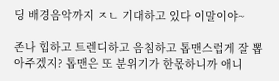딩 배경음악까지 ㅈㄴ 기대하고 있다 이말이야~

존나 힙하고 트렌디하고 음침하고 톱맨스럽게 잘 뽑아주겠지? 톱맨은 또 분위기가 한몫하니까 애니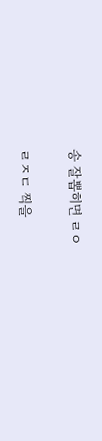송 잘뽑히면 ㄹㅇ

ㄹㅈㄷ 찍을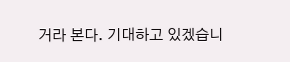거라 본다. 기대하고 있겠습니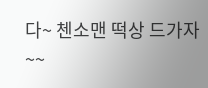다~ 첸소맨 떡상 드가자~~